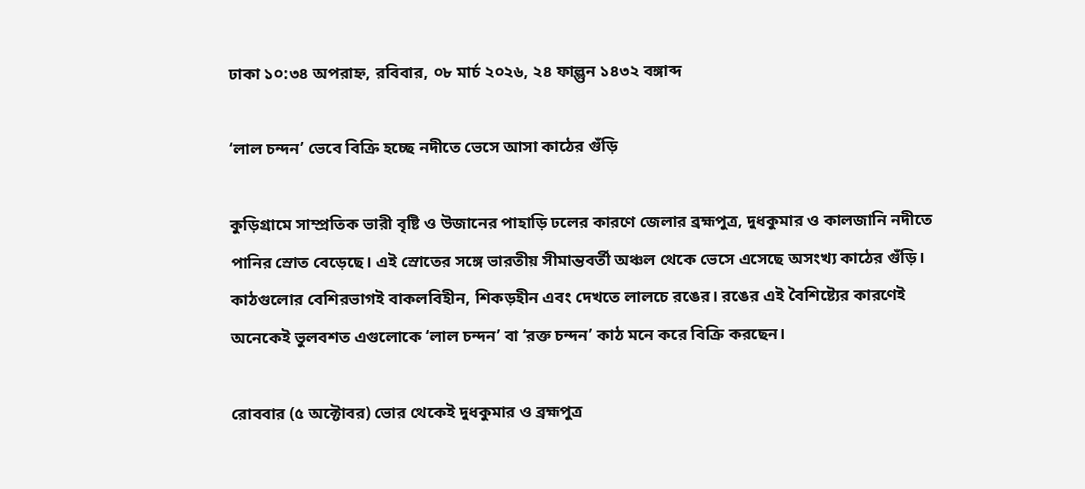ঢাকা ১০:৩৪ অপরাহ্ন, রবিবার, ০৮ মার্চ ২০২৬, ২৪ ফাল্গুন ১৪৩২ বঙ্গাব্দ

‘লাল চন্দন’ ভেবে বিক্রি হচ্ছে নদীতে ভেসে আসা কাঠের গুঁড়ি

কুড়িগ্রামে সাম্প্রতিক ভারী বৃষ্টি ও উজানের পাহাড়ি ঢলের কারণে জেলার ব্রহ্মপুত্র, দুধকুমার ও কালজানি নদীতে পানির স্রোত বেড়েছে। এই স্রোতের সঙ্গে ভারতীয় সীমান্তবর্তী অঞ্চল থেকে ভেসে এসেছে অসংখ্য কাঠের গুঁড়ি। কাঠগুলোর বেশিরভাগই বাকলবিহীন, শিকড়হীন এবং দেখতে লালচে রঙের। রঙের এই বৈশিষ্ট্যের কারণেই অনেকেই ভুলবশত এগুলোকে ‘লাল চন্দন’ বা ‘রক্ত চন্দন’ কাঠ মনে করে বিক্রি করছেন।

রোববার (৫ অক্টোবর) ভোর থেকেই দুধকুমার ও ব্রহ্মপুত্র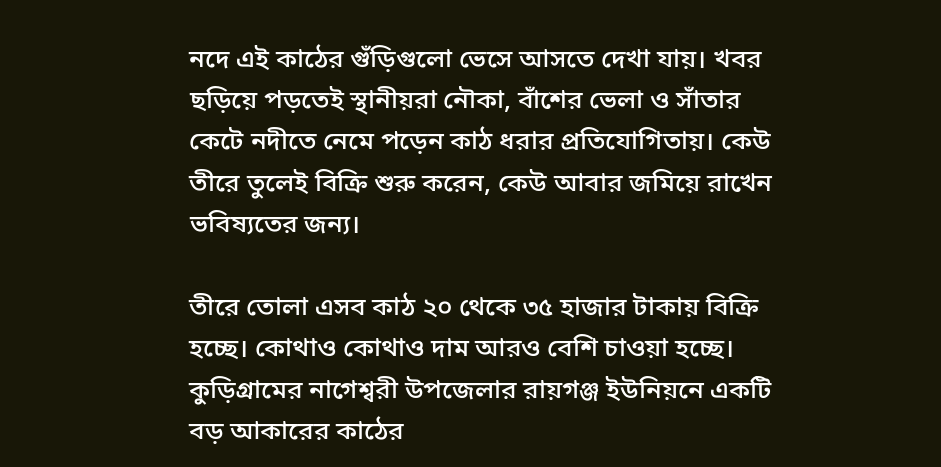নদে এই কাঠের গুঁড়িগুলো ভেসে আসতে দেখা যায়। খবর ছড়িয়ে পড়তেই স্থানীয়রা নৌকা, বাঁশের ভেলা ও সাঁতার কেটে নদীতে নেমে পড়েন কাঠ ধরার প্রতিযোগিতায়। কেউ তীরে তুলেই বিক্রি শুরু করেন, কেউ আবার জমিয়ে রাখেন ভবিষ্যতের জন্য।

তীরে তোলা এসব কাঠ ২০ থেকে ৩৫ হাজার টাকায় বিক্রি হচ্ছে। কোথাও কোথাও দাম আরও বেশি চাওয়া হচ্ছে। কুড়িগ্রামের নাগেশ্বরী উপজেলার রায়গঞ্জ ইউনিয়নে একটি বড় আকারের কাঠের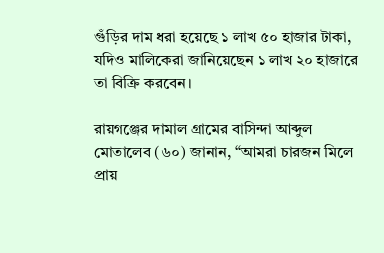গুঁড়ির দাম ধরা হয়েছে ১ লাখ ৫০ হাজার টাকা, যদিও মালিকেরা জানিয়েছেন ১ লাখ ২০ হাজারে তা বিক্রি করবেন।

রায়গঞ্জের দামাল গ্রামের বাসিন্দা আব্দুল মোতালেব (৬০) জানান, “আমরা চারজন মিলে প্রায়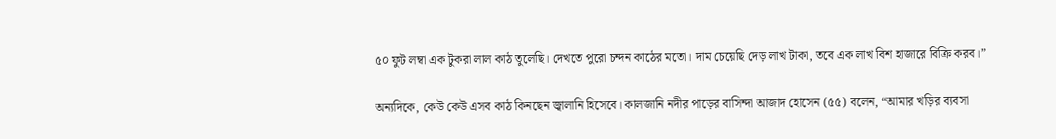৫০ ফুট লম্বা এক টুকরা লাল কাঠ তুলেছি। দেখতে পুরো চন্দন কাঠের মতো। দাম চেয়েছি দেড় লাখ টাকা, তবে এক লাখ বিশ হাজারে বিক্রি করব।”

অন্যদিকে, কেউ কেউ এসব কাঠ কিনছেন জ্বালানি হিসেবে। কালজানি নদীর পাড়ের বাসিন্দা আজাদ হোসেন (৫৫) বলেন, “আমার খড়ির ব্যবসা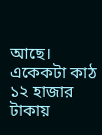আছে। একেকটা কাঠ ১২ হাজার টাকায়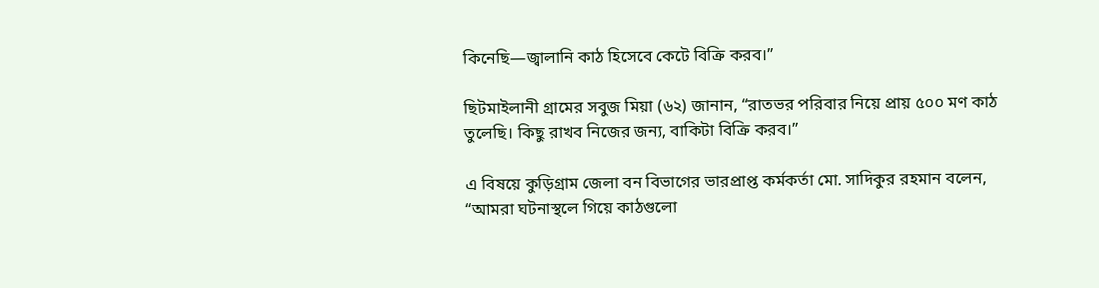কিনেছি—জ্বালানি কাঠ হিসেবে কেটে বিক্রি করব।”

ছিটমাইলানী গ্রামের সবুজ মিয়া (৬২) জানান, “রাতভর পরিবার নিয়ে প্রায় ৫০০ মণ কাঠ তুলেছি। কিছু রাখব নিজের জন্য, বাকিটা বিক্রি করব।”

এ বিষয়ে কুড়িগ্রাম জেলা বন বিভাগের ভারপ্রাপ্ত কর্মকর্তা মো. সাদিকুর রহমান বলেন, “আমরা ঘটনাস্থলে গিয়ে কাঠগুলো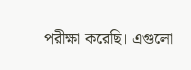পরীক্ষা করেছি। এগুলো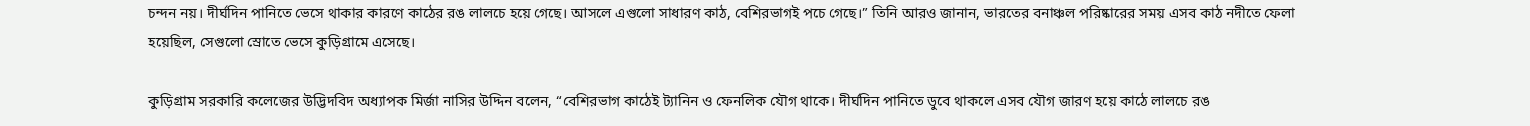চন্দন নয়। দীর্ঘদিন পানিতে ভেসে থাকার কারণে কাঠের রঙ লালচে হয়ে গেছে। আসলে এগুলো সাধারণ কাঠ, বেশিরভাগই পচে গেছে।” তিনি আরও জানান, ভারতের বনাঞ্চল পরিষ্কারের সময় এসব কাঠ নদীতে ফেলা হয়েছিল, সেগুলো স্রোতে ভেসে কুড়িগ্রামে এসেছে।

কুড়িগ্রাম সরকারি কলেজের উদ্ভিদবিদ অধ্যাপক মির্জা নাসির উদ্দিন বলেন, “বেশিরভাগ কাঠেই ট্যানিন ও ফেনলিক যৌগ থাকে। দীর্ঘদিন পানিতে ডুবে থাকলে এসব যৌগ জারণ হয়ে কাঠে লালচে রঙ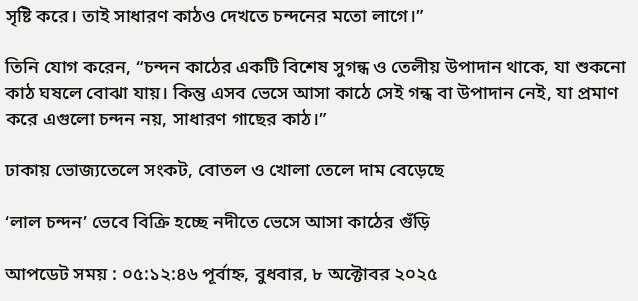সৃষ্টি করে। তাই সাধারণ কাঠও দেখতে চন্দনের মতো লাগে।”

তিনি যোগ করেন, “চন্দন কাঠের একটি বিশেষ সুগন্ধ ও তেলীয় উপাদান থাকে, যা শুকনো কাঠ ঘষলে বোঝা যায়। কিন্তু এসব ভেসে আসা কাঠে সেই গন্ধ বা উপাদান নেই, যা প্রমাণ করে এগুলো চন্দন নয়, সাধারণ গাছের কাঠ।”

ঢাকায় ভোজ্যতেলে সংকট, বোতল ও খোলা তেলে দাম বেড়েছে

‘লাল চন্দন’ ভেবে বিক্রি হচ্ছে নদীতে ভেসে আসা কাঠের গুঁড়ি

আপডেট সময় : ০৫:১২:৪৬ পূর্বাহ্ন, বুধবার, ৮ অক্টোবর ২০২৫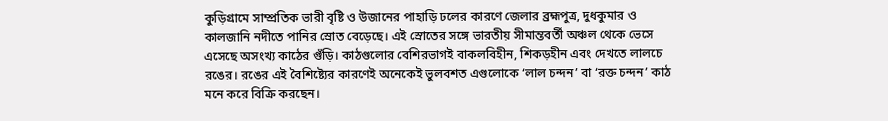কুড়িগ্রামে সাম্প্রতিক ভারী বৃষ্টি ও উজানের পাহাড়ি ঢলের কারণে জেলার ব্রহ্মপুত্র, দুধকুমার ও কালজানি নদীতে পানির স্রোত বেড়েছে। এই স্রোতের সঙ্গে ভারতীয় সীমান্তবর্তী অঞ্চল থেকে ভেসে এসেছে অসংখ্য কাঠের গুঁড়ি। কাঠগুলোর বেশিরভাগই বাকলবিহীন, শিকড়হীন এবং দেখতে লালচে রঙের। রঙের এই বৈশিষ্ট্যের কারণেই অনেকেই ভুলবশত এগুলোকে ‘লাল চন্দন’ বা ‘রক্ত চন্দন’ কাঠ মনে করে বিক্রি করছেন।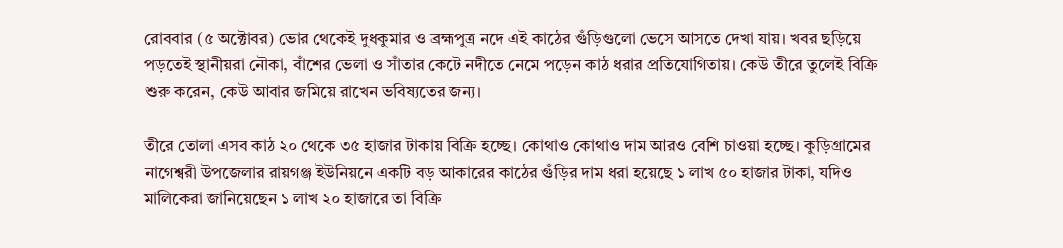রোববার (৫ অক্টোবর) ভোর থেকেই দুধকুমার ও ব্রহ্মপুত্র নদে এই কাঠের গুঁড়িগুলো ভেসে আসতে দেখা যায়। খবর ছড়িয়ে পড়তেই স্থানীয়রা নৌকা, বাঁশের ভেলা ও সাঁতার কেটে নদীতে নেমে পড়েন কাঠ ধরার প্রতিযোগিতায়। কেউ তীরে তুলেই বিক্রি শুরু করেন, কেউ আবার জমিয়ে রাখেন ভবিষ্যতের জন্য।

তীরে তোলা এসব কাঠ ২০ থেকে ৩৫ হাজার টাকায় বিক্রি হচ্ছে। কোথাও কোথাও দাম আরও বেশি চাওয়া হচ্ছে। কুড়িগ্রামের নাগেশ্বরী উপজেলার রায়গঞ্জ ইউনিয়নে একটি বড় আকারের কাঠের গুঁড়ির দাম ধরা হয়েছে ১ লাখ ৫০ হাজার টাকা, যদিও মালিকেরা জানিয়েছেন ১ লাখ ২০ হাজারে তা বিক্রি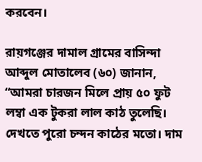করবেন।

রায়গঞ্জের দামাল গ্রামের বাসিন্দা আব্দুল মোতালেব (৬০) জানান, “আমরা চারজন মিলে প্রায় ৫০ ফুট লম্বা এক টুকরা লাল কাঠ তুলেছি। দেখতে পুরো চন্দন কাঠের মতো। দাম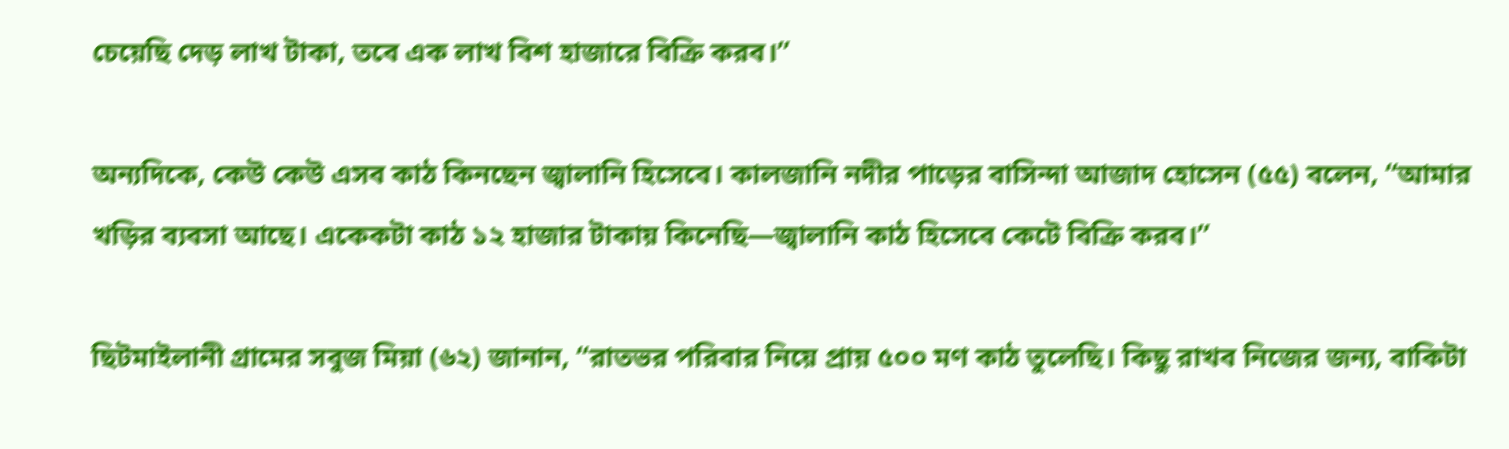চেয়েছি দেড় লাখ টাকা, তবে এক লাখ বিশ হাজারে বিক্রি করব।”

অন্যদিকে, কেউ কেউ এসব কাঠ কিনছেন জ্বালানি হিসেবে। কালজানি নদীর পাড়ের বাসিন্দা আজাদ হোসেন (৫৫) বলেন, “আমার খড়ির ব্যবসা আছে। একেকটা কাঠ ১২ হাজার টাকায় কিনেছি—জ্বালানি কাঠ হিসেবে কেটে বিক্রি করব।”

ছিটমাইলানী গ্রামের সবুজ মিয়া (৬২) জানান, “রাতভর পরিবার নিয়ে প্রায় ৫০০ মণ কাঠ তুলেছি। কিছু রাখব নিজের জন্য, বাকিটা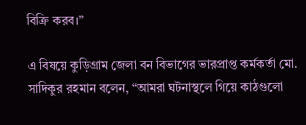বিক্রি করব।”

এ বিষয়ে কুড়িগ্রাম জেলা বন বিভাগের ভারপ্রাপ্ত কর্মকর্তা মো. সাদিকুর রহমান বলেন, “আমরা ঘটনাস্থলে গিয়ে কাঠগুলো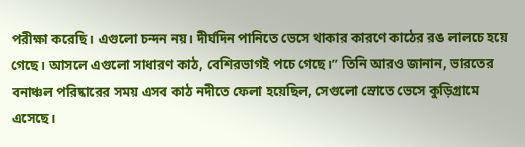পরীক্ষা করেছি। এগুলো চন্দন নয়। দীর্ঘদিন পানিতে ভেসে থাকার কারণে কাঠের রঙ লালচে হয়ে গেছে। আসলে এগুলো সাধারণ কাঠ, বেশিরভাগই পচে গেছে।” তিনি আরও জানান, ভারতের বনাঞ্চল পরিষ্কারের সময় এসব কাঠ নদীতে ফেলা হয়েছিল, সেগুলো স্রোতে ভেসে কুড়িগ্রামে এসেছে।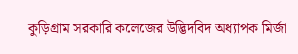কুড়িগ্রাম সরকারি কলেজের উদ্ভিদবিদ অধ্যাপক মির্জা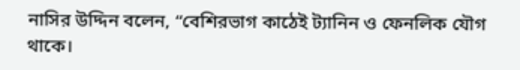নাসির উদ্দিন বলেন, “বেশিরভাগ কাঠেই ট্যানিন ও ফেনলিক যৌগ থাকে।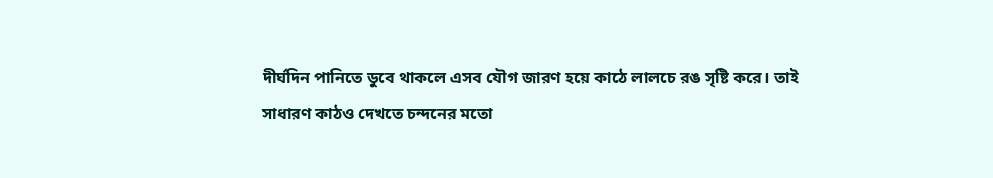দীর্ঘদিন পানিতে ডুবে থাকলে এসব যৌগ জারণ হয়ে কাঠে লালচে রঙ সৃষ্টি করে। তাই সাধারণ কাঠও দেখতে চন্দনের মতো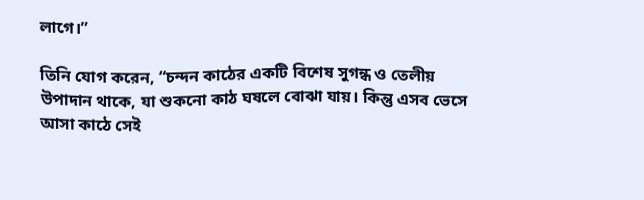লাগে।”

তিনি যোগ করেন, “চন্দন কাঠের একটি বিশেষ সুগন্ধ ও তেলীয় উপাদান থাকে, যা শুকনো কাঠ ঘষলে বোঝা যায়। কিন্তু এসব ভেসে আসা কাঠে সেই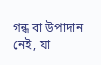গন্ধ বা উপাদান নেই, যা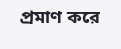প্রমাণ করে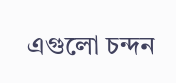এগুলো চন্দন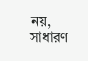নয়, সাধারণ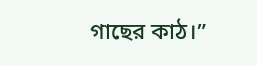গাছের কাঠ।”